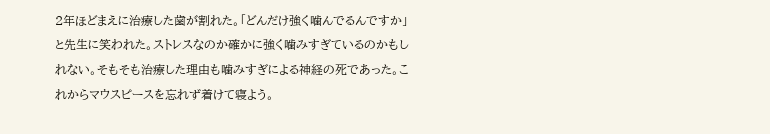2年ほどまえに治療した歯が割れた。「どんだけ強く噛んでるんですか」と先生に笑われた。ストレスなのか確かに強く噛みすぎているのかもしれない。そもそも治療した理由も噛みすぎによる神経の死であった。これからマウスピースを忘れず着けて寝よう。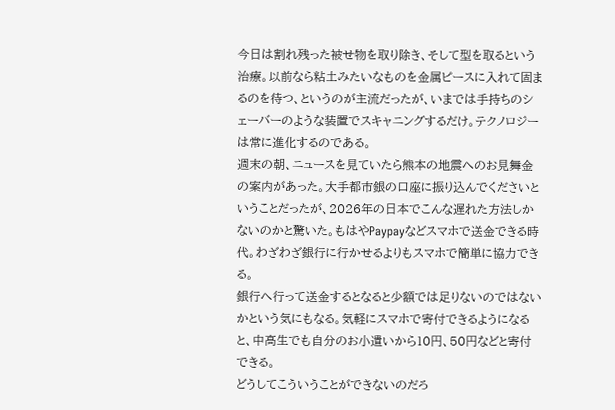今日は割れ残った被せ物を取り除き、そして型を取るという治療。以前なら粘土みたいなものを金属ピースに入れて固まるのを待つ、というのが主流だったが、いまでは手持ちのシェーバーのような装置でスキャニングするだけ。テクノロジーは常に進化するのである。
週末の朝、ニュースを見ていたら熊本の地震へのお見舞金の案内があった。大手都市銀の口座に振り込んでくださいということだったが、2026年の日本でこんな遅れた方法しかないのかと驚いた。もはやPaypayなどスマホで送金できる時代。わざわざ銀行に行かせるよりもスマホで簡単に協力できる。
銀行へ行って送金するとなると少額では足りないのではないかという気にもなる。気軽にスマホで寄付できるようになると、中高生でも自分のお小遣いから10円、50円などと寄付できる。
どうしてこういうことができないのだろ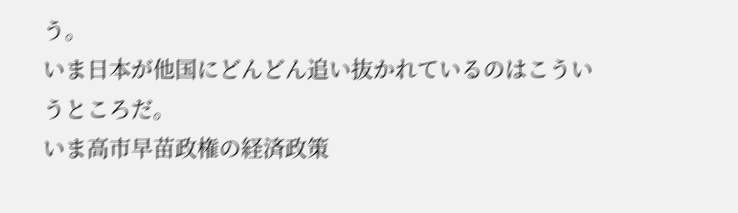う。
いま日本が他国にどんどん追い抜かれているのはこういうところだ。
いま高市早苗政権の経済政策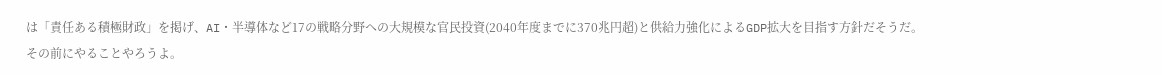は「責任ある積極財政」を掲げ、AI・半導体など17の戦略分野への大規模な官民投資(2040年度までに370兆円超)と供給力強化によるGDP拡大を目指す方針だそうだ。
その前にやることやろうよ。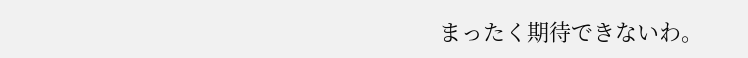まったく期待できないわ。